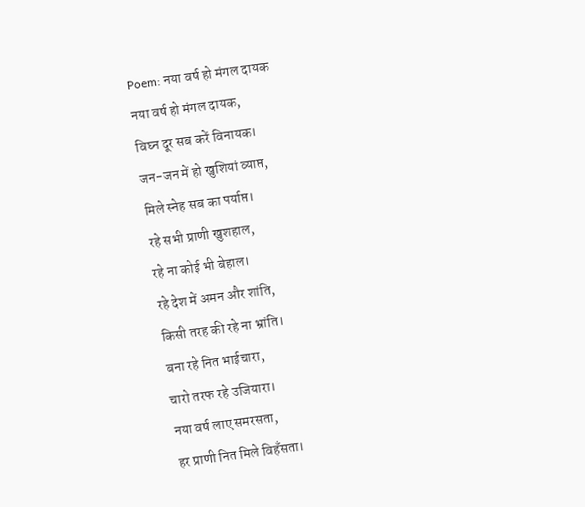Poem: नया वर्ष हो मंगल दायक
नया वर्ष हो मंगल दायक,
विघ्न दूर सब करें विनायक।
जन-जन में हो खुशियां व्याप्त,
मिले स्नेह सब का पर्याप्त।
रहे सभी प्राणी खुशहाल,
रहे ना कोई भी बेहाल।
रहे देश में अमन और शांति,
किसी तरह की रहे ना भ्रांति।
बना रहे नित भाईचारा,
चारो तरफ रहे उजियारा।
नया वर्ष लाए समरसता,
हर प्राणी नित मिले विहँसता।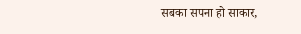सबका सपना हो साकार,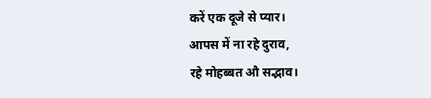करें एक दूजे से प्यार।
आपस में ना रहे दुराव,
रहे मोहब्बत औ सद्भाव।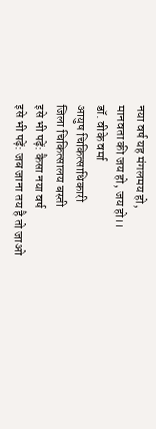नया वर्ष यह मंगलमय हो,
मानवता की जय हो, जय हो।।
डॉ. वीके वर्मा
आयुष चिकित्साधिकारी
जिला चिकित्सालय बस्ती
इसे भी पढ़ें: कैसा नया वर्ष
इसे भी पढ़ें: जब जाना तय है तो जाओ